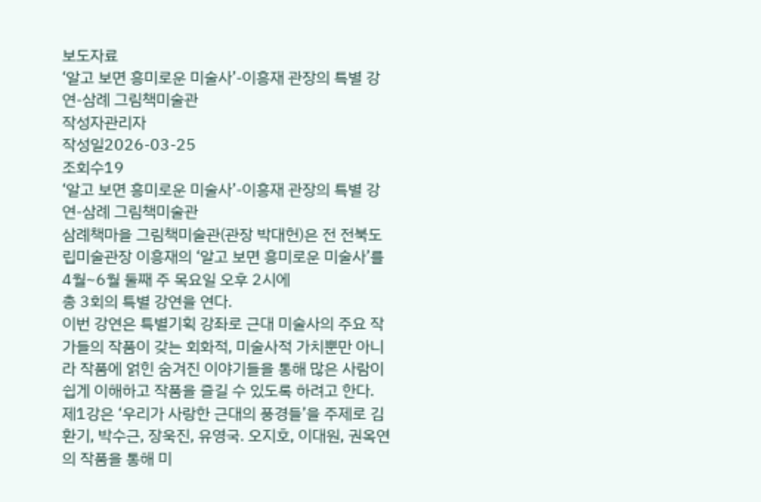보도자료
‘알고 보면 흥미로운 미술사’-이흥재 관장의 특별 강연-삼례 그림책미술관
작성자관리자
작성일2026-03-25
조회수19
‘알고 보면 흥미로운 미술사’-이흥재 관장의 특별 강연-삼례 그림책미술관
삼례책마을 그림책미술관(관장 박대헌)은 전 전북도립미술관장 이흥재의 ‘알고 보면 흥미로운 미술사’를 4월~6월 둘째 주 목요일 오후 2시에
총 3회의 특별 강연을 연다.
이번 강연은 특별기획 강좌로 근대 미술사의 주요 작가들의 작품이 갖는 회화적, 미술사적 가치뿐만 아니라 작품에 얽힌 숨겨진 이야기들을 통해 많은 사람이 쉽게 이해하고 작품을 즐길 수 있도록 하려고 한다.
제1강은 ‘우리가 사랑한 근대의 풍경들’을 주제로 김환기, 박수근, 장욱진, 유영국. 오지호, 이대원, 권옥연의 작품을 통해 미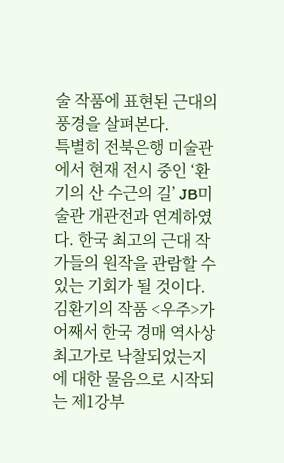술 작품에 표현된 근대의 풍경을 살펴본다.
특별히 전북은행 미술관에서 현재 전시 중인 ‘환기의 산 수근의 길’ JB미술관 개관전과 연계하였다. 한국 최고의 근대 작가들의 원작을 관람할 수 있는 기회가 될 것이다.
김환기의 작품 <우주>가 어째서 한국 경매 역사상 최고가로 낙찰되었는지에 대한 물음으로 시작되는 제1강부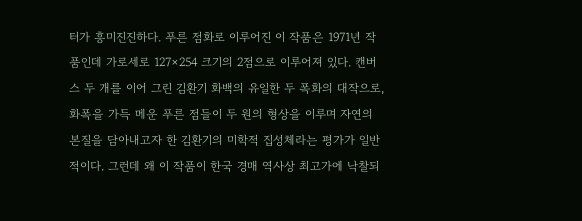터가 흥미진진하다. 푸른 점화로 이루어진 이 작품은 1971년 작품인데 가로세로 127×254 크기의 2점으로 이루어져 있다. 캔버스 두 개를 이어 그린 김환기 화백의 유일한 두 폭화의 대작으로, 화폭을 가득 메운 푸른 점들이 두 원의 형상을 이루며 자연의 본질을 담아내고자 한 김환기의 미학적 집성체라는 평가가 일반적이다. 그런데 왜 이 작품이 한국 경매 역사상 최고가에 낙찰되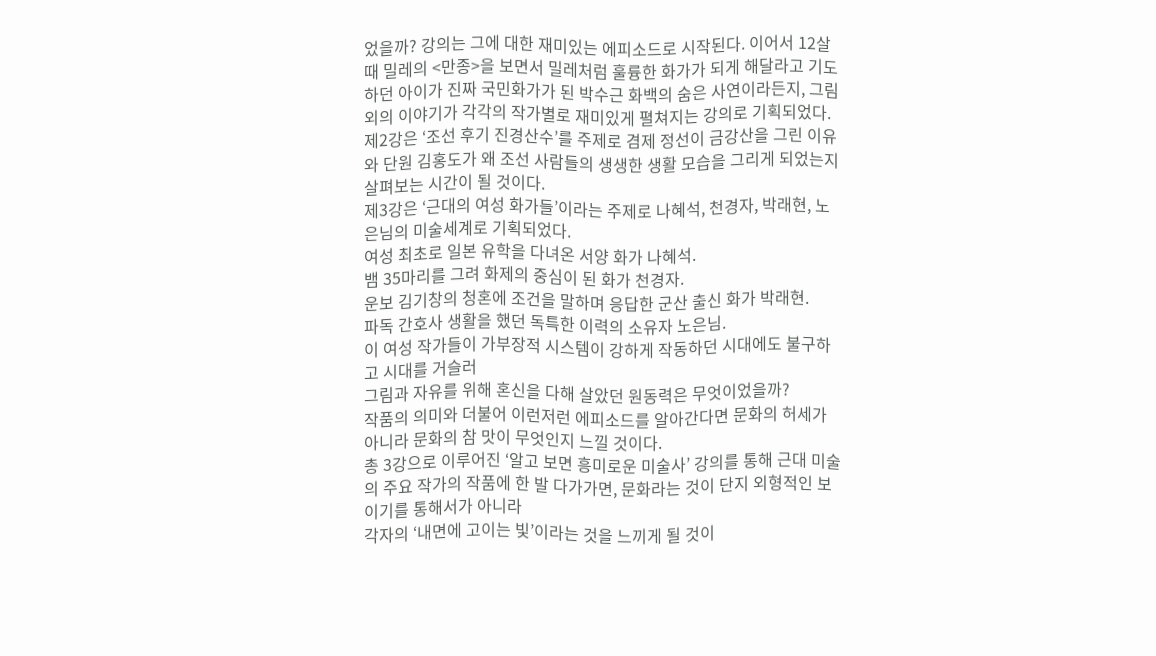었을까? 강의는 그에 대한 재미있는 에피소드로 시작된다. 이어서 12살 때 밀레의 <만종>을 보면서 밀레처럼 훌륭한 화가가 되게 해달라고 기도하던 아이가 진짜 국민화가가 된 박수근 화백의 숨은 사연이라든지, 그림 외의 이야기가 각각의 작가별로 재미있게 펼쳐지는 강의로 기획되었다.
제2강은 ‘조선 후기 진경산수’를 주제로 겸제 정선이 금강산을 그린 이유와 단원 김홍도가 왜 조선 사람들의 생생한 생활 모습을 그리게 되었는지 살펴보는 시간이 될 것이다.
제3강은 ‘근대의 여성 화가들’이라는 주제로 나혜석, 천경자, 박래현, 노은님의 미술세계로 기획되었다.
여성 최초로 일본 유학을 다녀온 서양 화가 나혜석.
뱀 35마리를 그려 화제의 중심이 된 화가 천경자.
운보 김기창의 청혼에 조건을 말하며 응답한 군산 출신 화가 박래현.
파독 간호사 생활을 했던 독특한 이력의 소유자 노은님.
이 여성 작가들이 가부장적 시스템이 강하게 작동하던 시대에도 불구하고 시대를 거슬러
그림과 자유를 위해 혼신을 다해 살았던 원동력은 무엇이었을까?
작품의 의미와 더불어 이런저런 에피소드를 알아간다면 문화의 허세가 아니라 문화의 참 맛이 무엇인지 느낄 것이다.
총 3강으로 이루어진 ‘알고 보면 흥미로운 미술사’ 강의를 통해 근대 미술의 주요 작가의 작품에 한 발 다가가면, 문화라는 것이 단지 외형적인 보이기를 통해서가 아니라
각자의 ‘내면에 고이는 빛’이라는 것을 느끼게 될 것이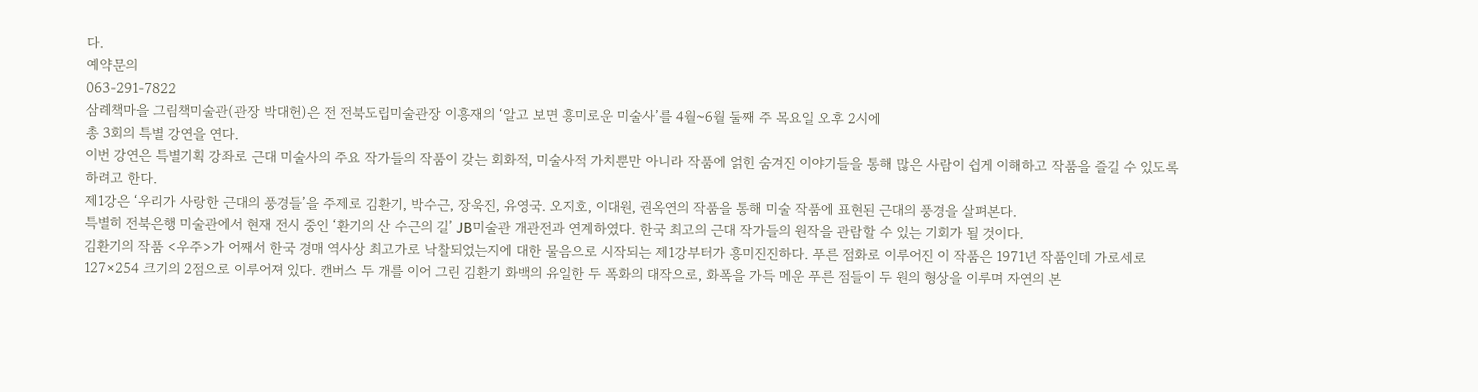다.
예약문의
063-291-7822
삼례책마을 그림책미술관(관장 박대헌)은 전 전북도립미술관장 이흥재의 ‘알고 보면 흥미로운 미술사’를 4월~6월 둘째 주 목요일 오후 2시에
총 3회의 특별 강연을 연다.
이번 강연은 특별기획 강좌로 근대 미술사의 주요 작가들의 작품이 갖는 회화적, 미술사적 가치뿐만 아니라 작품에 얽힌 숨겨진 이야기들을 통해 많은 사람이 쉽게 이해하고 작품을 즐길 수 있도록 하려고 한다.
제1강은 ‘우리가 사랑한 근대의 풍경들’을 주제로 김환기, 박수근, 장욱진, 유영국. 오지호, 이대원, 권옥연의 작품을 통해 미술 작품에 표현된 근대의 풍경을 살펴본다.
특별히 전북은행 미술관에서 현재 전시 중인 ‘환기의 산 수근의 길’ JB미술관 개관전과 연계하였다. 한국 최고의 근대 작가들의 원작을 관람할 수 있는 기회가 될 것이다.
김환기의 작품 <우주>가 어째서 한국 경매 역사상 최고가로 낙찰되었는지에 대한 물음으로 시작되는 제1강부터가 흥미진진하다. 푸른 점화로 이루어진 이 작품은 1971년 작품인데 가로세로 127×254 크기의 2점으로 이루어져 있다. 캔버스 두 개를 이어 그린 김환기 화백의 유일한 두 폭화의 대작으로, 화폭을 가득 메운 푸른 점들이 두 원의 형상을 이루며 자연의 본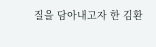질을 담아내고자 한 김환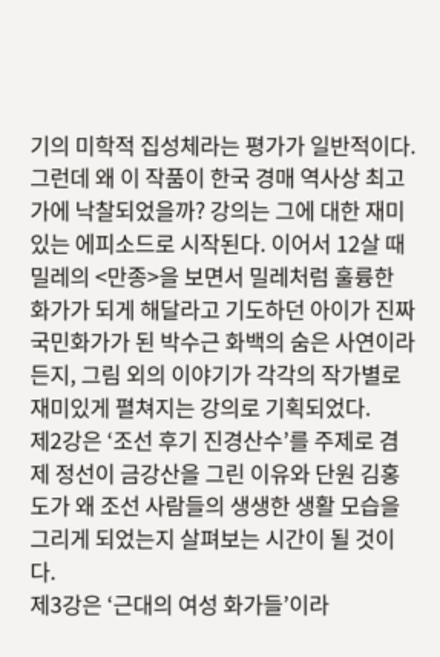기의 미학적 집성체라는 평가가 일반적이다. 그런데 왜 이 작품이 한국 경매 역사상 최고가에 낙찰되었을까? 강의는 그에 대한 재미있는 에피소드로 시작된다. 이어서 12살 때 밀레의 <만종>을 보면서 밀레처럼 훌륭한 화가가 되게 해달라고 기도하던 아이가 진짜 국민화가가 된 박수근 화백의 숨은 사연이라든지, 그림 외의 이야기가 각각의 작가별로 재미있게 펼쳐지는 강의로 기획되었다.
제2강은 ‘조선 후기 진경산수’를 주제로 겸제 정선이 금강산을 그린 이유와 단원 김홍도가 왜 조선 사람들의 생생한 생활 모습을 그리게 되었는지 살펴보는 시간이 될 것이다.
제3강은 ‘근대의 여성 화가들’이라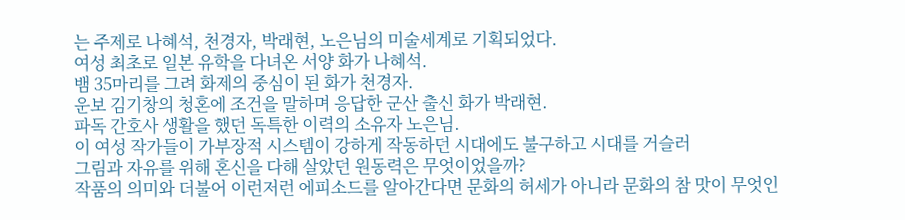는 주제로 나혜석, 천경자, 박래현, 노은님의 미술세계로 기획되었다.
여성 최초로 일본 유학을 다녀온 서양 화가 나혜석.
뱀 35마리를 그려 화제의 중심이 된 화가 천경자.
운보 김기창의 청혼에 조건을 말하며 응답한 군산 출신 화가 박래현.
파독 간호사 생활을 했던 독특한 이력의 소유자 노은님.
이 여성 작가들이 가부장적 시스템이 강하게 작동하던 시대에도 불구하고 시대를 거슬러
그림과 자유를 위해 혼신을 다해 살았던 원동력은 무엇이었을까?
작품의 의미와 더불어 이런저런 에피소드를 알아간다면 문화의 허세가 아니라 문화의 참 맛이 무엇인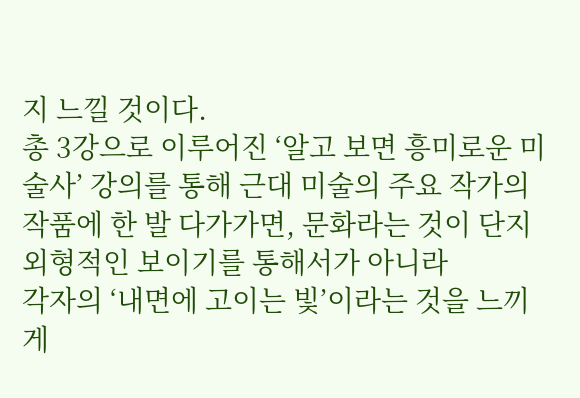지 느낄 것이다.
총 3강으로 이루어진 ‘알고 보면 흥미로운 미술사’ 강의를 통해 근대 미술의 주요 작가의 작품에 한 발 다가가면, 문화라는 것이 단지 외형적인 보이기를 통해서가 아니라
각자의 ‘내면에 고이는 빛’이라는 것을 느끼게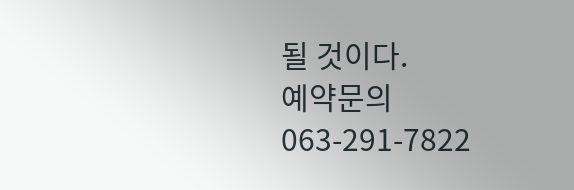될 것이다.
예약문의
063-291-7822